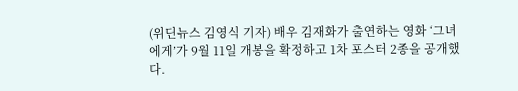(위딘뉴스 김영식 기자) 배우 김재화가 출연하는 영화 ‘그녀에게’가 9월 11일 개봉을 확정하고 1차 포스터 2종을 공개했다.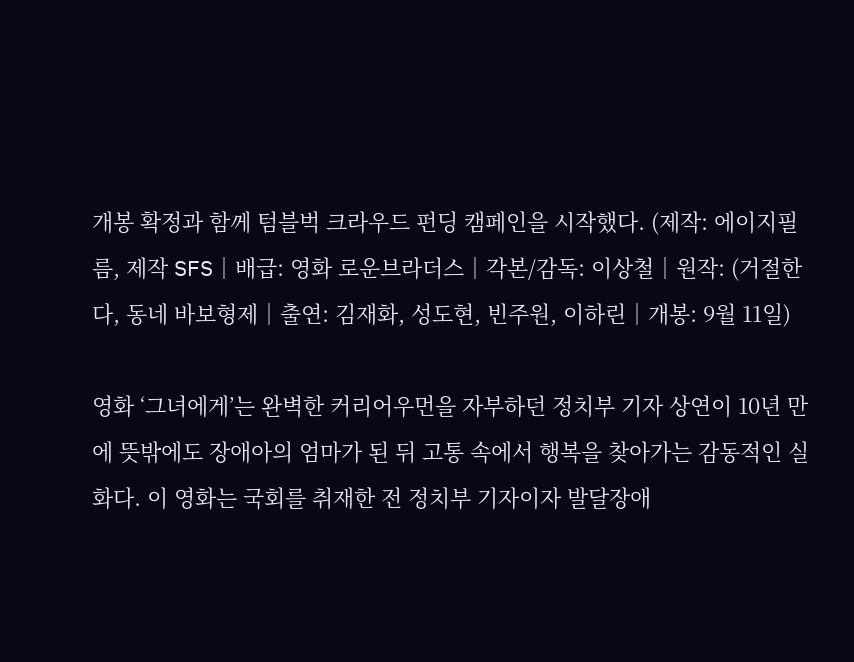개봉 확정과 함께 텀블벅 크라우드 펀딩 캠페인을 시작했다. (제작: 에이지필름, 제작 SFS│배급: 영화 로운브라더스│각본/감독: 이상철│원작: (거절한다, 동네 바보형제│출연: 김재화, 성도현, 빈주원, 이하린│개봉: 9월 11일)

영화 ‘그녀에게’는 완벽한 커리어우먼을 자부하던 정치부 기자 상연이 10년 만에 뜻밖에도 장애아의 엄마가 된 뒤 고통 속에서 행복을 찾아가는 감동적인 실화다. 이 영화는 국회를 취재한 전 정치부 기자이자 발달장애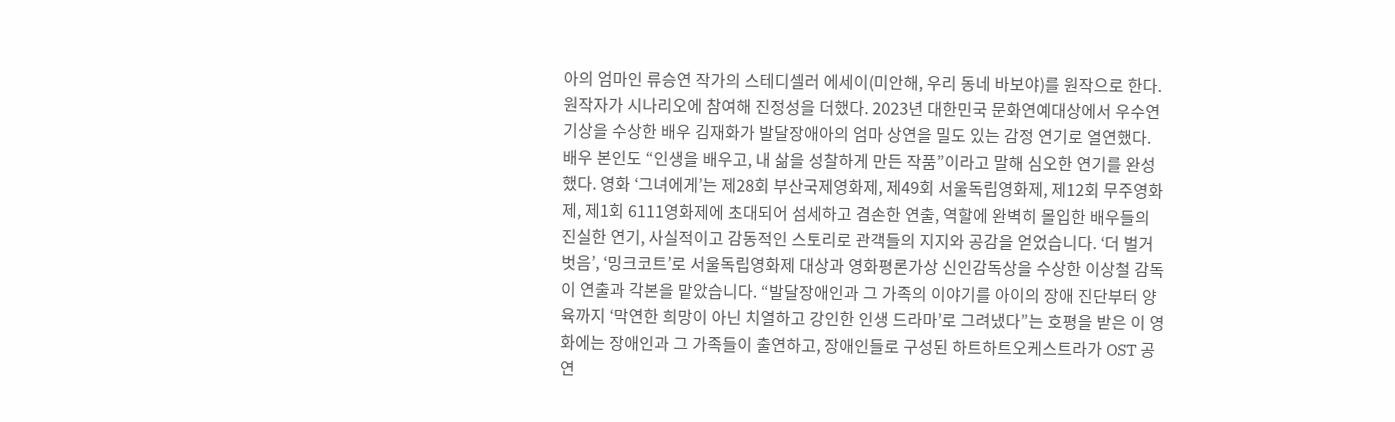아의 엄마인 류승연 작가의 스테디셀러 에세이(미안해, 우리 동네 바보야)를 원작으로 한다. 원작자가 시나리오에 참여해 진정성을 더했다. 2023년 대한민국 문화연예대상에서 우수연기상을 수상한 배우 김재화가 발달장애아의 엄마 상연을 밀도 있는 감정 연기로 열연했다. 배우 본인도 “인생을 배우고, 내 삶을 성찰하게 만든 작품”이라고 말해 심오한 연기를 완성했다. 영화 ‘그녀에게’는 제28회 부산국제영화제, 제49회 서울독립영화제, 제12회 무주영화제, 제1회 6111영화제에 초대되어 섬세하고 겸손한 연출, 역할에 완벽히 몰입한 배우들의 진실한 연기, 사실적이고 감동적인 스토리로 관객들의 지지와 공감을 얻었습니다. ‘더 벌거벗음’, ‘밍크코트’로 서울독립영화제 대상과 영화평론가상 신인감독상을 수상한 이상철 감독이 연출과 각본을 맡았습니다. “발달장애인과 그 가족의 이야기를 아이의 장애 진단부터 양육까지 ‘막연한 희망이 아닌 치열하고 강인한 인생 드라마’로 그려냈다”는 호평을 받은 이 영화에는 장애인과 그 가족들이 출연하고, 장애인들로 구성된 하트하트오케스트라가 OST 공연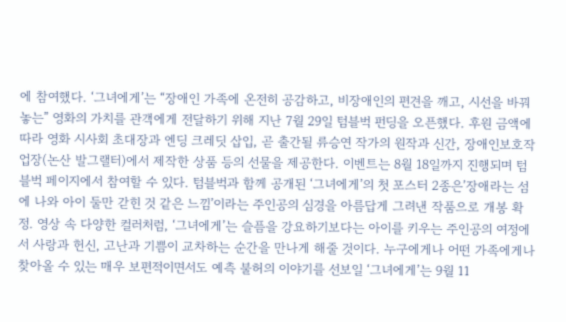에 참여했다. ‘그녀에게’는 “장애인 가족에 온전히 공감하고, 비장애인의 편견을 깨고, 시선을 바꿔놓는” 영화의 가치를 관객에게 전달하기 위해 지난 7월 29일 텀블벅 펀딩을 오픈했다. 후원 금액에 따라 영화 시사회 초대장과 엔딩 크레딧 삽입, 곧 출간될 류승연 작가의 원작과 신간, 장애인보호작업장(논산 발그랠터)에서 제작한 상품 등의 선물을 제공한다. 이벤트는 8월 18일까지 진행되며 텀블벅 페이지에서 참여할 수 있다. 텀블벅과 함께 공개된 ‘그녀에게’의 첫 포스터 2종은’장애라는 섬에 나와 아이 둘만 갇힌 것 같은 느낌’이라는 주인공의 심경을 아름답게 그려낸 작품으로 개봉 확정. 영상 속 다양한 컬러처럼, ‘그녀에게’는 슬픔을 강요하기보다는 아이를 키우는 주인공의 여정에서 사랑과 헌신, 고난과 기쁨이 교차하는 순간을 만나게 해줄 것이다. 누구에게나 어떤 가족에게나 찾아올 수 있는 매우 보편적이면서도 예측 불허의 이야기를 선보일 ‘그녀에게’는 9월 11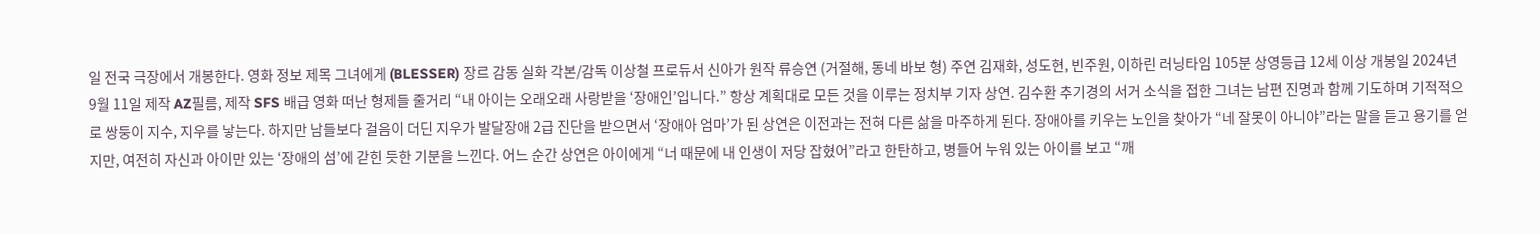일 전국 극장에서 개봉한다. 영화 정보 제목 그녀에게 (BLESSER) 장르 감동 실화 각본/감독 이상철 프로듀서 신아가 원작 류승연 (거절해, 동네 바보 형) 주연 김재화, 성도현, 빈주원, 이하린 러닝타임 105분 상영등급 12세 이상 개봉일 2024년 9월 11일 제작 AZ필름, 제작 SFS 배급 영화 떠난 형제들 줄거리 “내 아이는 오래오래 사랑받을 ‘장애인’입니다.” 항상 계획대로 모든 것을 이루는 정치부 기자 상연. 김수환 추기경의 서거 소식을 접한 그녀는 남편 진명과 함께 기도하며 기적적으로 쌍둥이 지수, 지우를 낳는다. 하지만 남들보다 걸음이 더딘 지우가 발달장애 2급 진단을 받으면서 ‘장애아 엄마’가 된 상연은 이전과는 전혀 다른 삶을 마주하게 된다. 장애아를 키우는 노인을 찾아가 “네 잘못이 아니야”라는 말을 듣고 용기를 얻지만, 여전히 자신과 아이만 있는 ‘장애의 섬’에 갇힌 듯한 기분을 느낀다. 어느 순간 상연은 아이에게 “너 때문에 내 인생이 저당 잡혔어”라고 한탄하고, 병들어 누워 있는 아이를 보고 “깨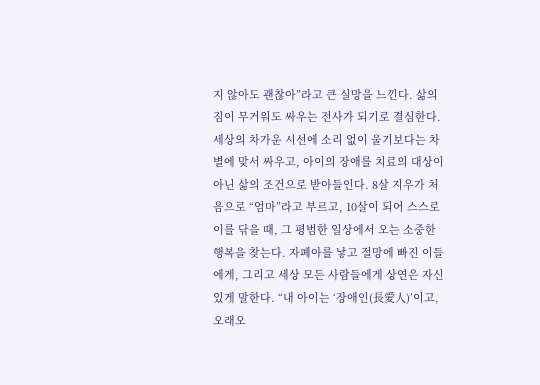지 않아도 괜찮아”라고 큰 실망을 느낀다. 삶의 짐이 무거워도 싸우는 전사가 되기로 결심한다. 세상의 차가운 시선에 소리 없이 울기보다는 차별에 맞서 싸우고, 아이의 장애를 치료의 대상이 아닌 삶의 조건으로 받아들인다. 8살 지우가 처음으로 “엄마”라고 부르고, 10살이 되어 스스로 이를 닦을 때, 그 평범한 일상에서 오는 소중한 행복을 찾는다. 자폐아를 낳고 절망에 빠진 이들에게, 그리고 세상 모든 사람들에게 상연은 자신 있게 말한다. “내 아이는 ‘장애인(長愛人)’이고, 오래오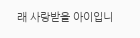래 사랑받을 아이입니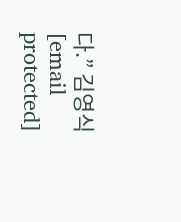다.” 김영식 [email protected]